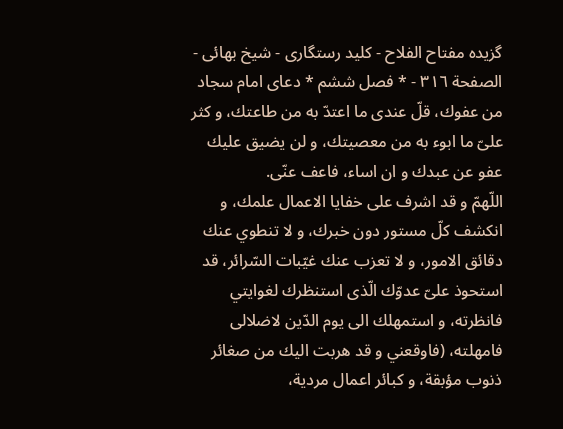گزيده مفتاح الفلاح - كليد رستگارى - شيخ بهائى - الصفحة ٣١٦ - * فصل ششم * دعاى امام سجاد
من عفوك، قلّ عندى ما اعتدّ به من طاعتك، و كثر علىّ ما ابوء به من معصيتك، و لن يضيق عليك عفو عن عبدك و ان اساء، فاعف عنّى.
اللّهمّ و قد اشرف على خفايا الاعمال علمك، و انكشف كلّ مستور دون خبرك، و لا تنطوي عنك دقائق الامور، و لا تعزب عنك غيّبات السّرائر، قد استحوذ علىّ عدوّك الّذى استنظرك لغوايتي فانظرته، و استمهلك الى يوم الدّين لاضلالى فامهلته، (فاوقعني و قد هربت اليك من صغائر ذنوب مؤبقة، و كبائر اعمال مردية،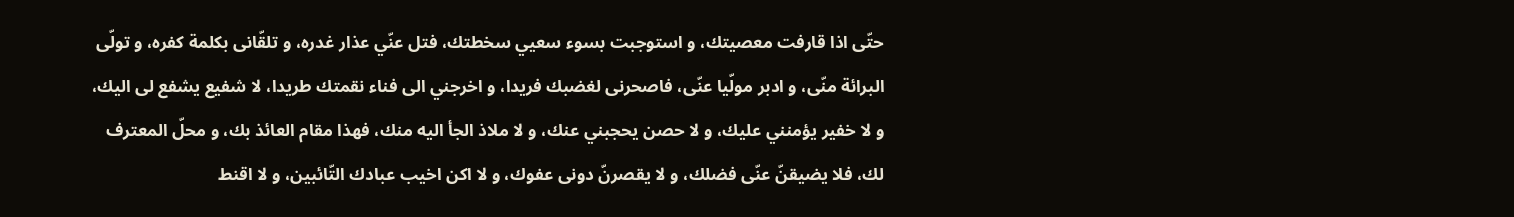حتّى اذا قارفت معصيتك، و استوجبت بسوء سعيي سخطتك، فتل عنّي عذار غدره، و تلقّانى بكلمة كفره، و تولّى البرائة منّى، و ادبر مولّيا عنّى، فاصحرنى لغضبك فريدا، و اخرجني الى فناء نقمتك طريدا، لا شفيع يشفع لى اليك، و لا خفير يؤمنني عليك، و لا حصن يحجبني عنك، و لا ملاذ الجأ اليه منك، فهذا مقام العائذ بك، و محلّ المعترف لك، فلا يضيقنّ عنّى فضلك، و لا يقصرنّ دونى عفوك، و لا اكن اخيب عبادك التّائبين، و لا اقنط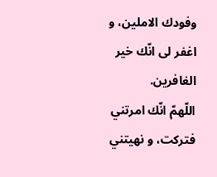وفودك الاملين، و اغفر لى انّك خير الغافرين.
اللّهمّ انّك امرتني فتركت، و نهيتني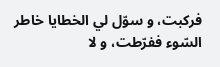فركبت، و سوّل لي الخطايا خاطر السّوء ففرّطت، و لا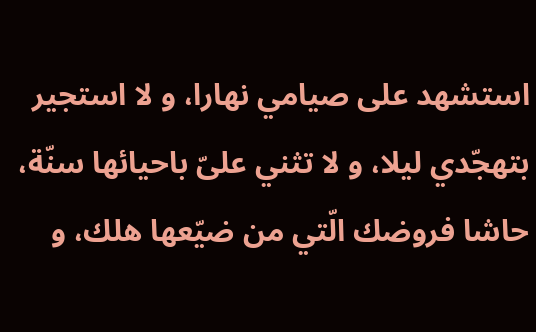استشهد على صيامي نهارا، و لا استجير بتهجّدي ليلا، و لا تثني علىّ باحيائها سنّة، حاشا فروضك الّتي من ضيّعها هلك، و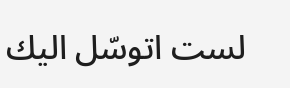لست اتوسّل اليك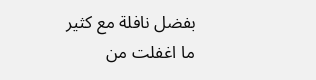بفضل نافلة مع كثير ما اغفلت من